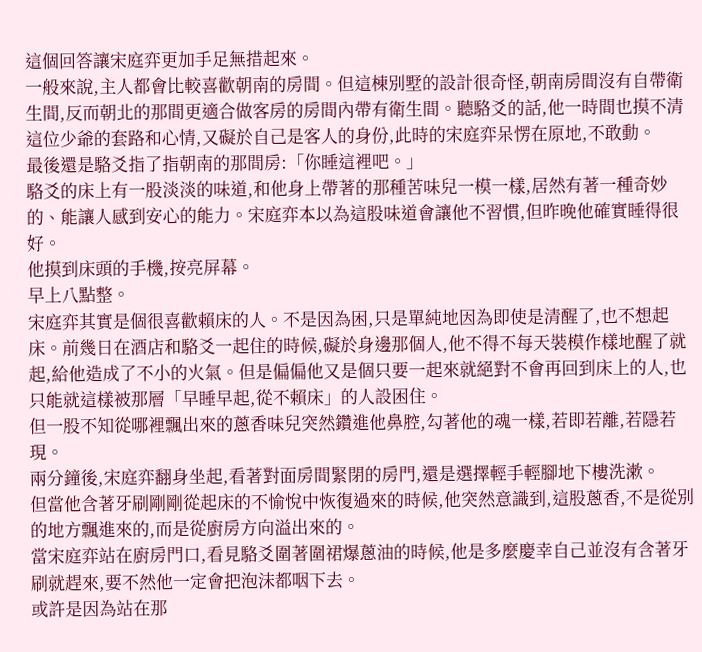這個回答讓宋庭弈更加手足無措起來。
一般來說,主人都會比較喜歡朝南的房間。但這棟別墅的設計很奇怪,朝南房間沒有自帶衛生間,反而朝北的那間更適合做客房的房間內帶有衛生間。聽駱爻的話,他一時間也摸不清這位少爺的套路和心情,又礙於自己是客人的身份,此時的宋庭弈呆愣在原地,不敢動。
最後還是駱爻指了指朝南的那間房:「你睡這裡吧。」
駱爻的床上有一股淡淡的味道,和他身上帶著的那種苦味兒一模一樣,居然有著一種奇妙的、能讓人感到安心的能力。宋庭弈本以為這股味道會讓他不習慣,但昨晚他確實睡得很好。
他摸到床頭的手機,按亮屏幕。
早上八點整。
宋庭弈其實是個很喜歡賴床的人。不是因為困,只是單純地因為即使是清醒了,也不想起床。前幾日在酒店和駱爻一起住的時候,礙於身邊那個人,他不得不每天裝模作樣地醒了就起,給他造成了不小的火氣。但是偏偏他又是個只要一起來就絕對不會再回到床上的人,也只能就這樣被那層「早睡早起,從不賴床」的人設困住。
但一股不知從哪裡飄出來的蔥香味兒突然鑽進他鼻腔,勾著他的魂一樣,若即若離,若隱若現。
兩分鐘後,宋庭弈翻身坐起,看著對面房間緊閉的房門,還是選擇輕手輕腳地下樓洗漱。
但當他含著牙刷剛剛從起床的不愉悅中恢復過來的時候,他突然意識到,這股蔥香,不是從別的地方飄進來的,而是從廚房方向溢出來的。
當宋庭弈站在廚房門口,看見駱爻圍著圍裙爆蔥油的時候,他是多麼慶幸自己並沒有含著牙刷就趕來,要不然他一定會把泡沫都咽下去。
或許是因為站在那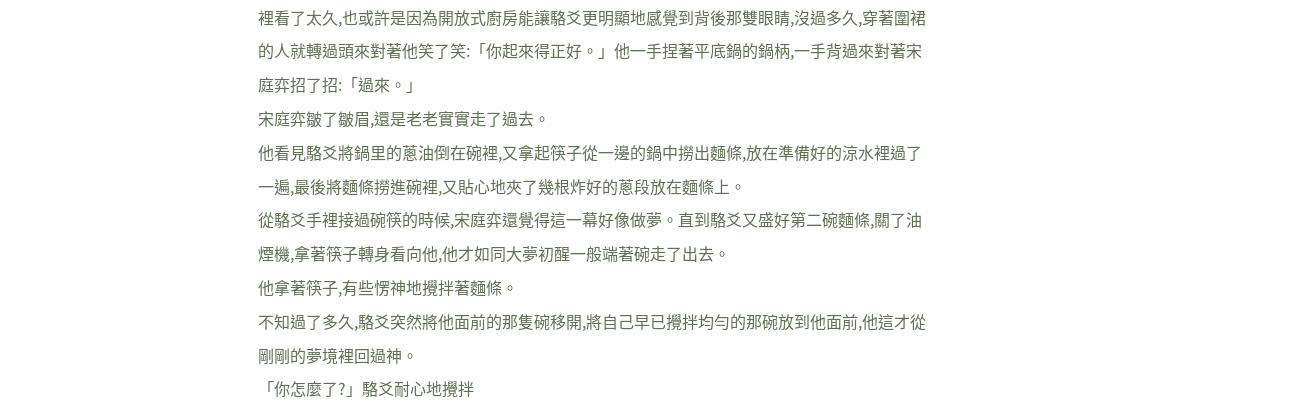裡看了太久,也或許是因為開放式廚房能讓駱爻更明顯地感覺到背後那雙眼睛,沒過多久,穿著圍裙的人就轉過頭來對著他笑了笑:「你起來得正好。」他一手捏著平底鍋的鍋柄,一手背過來對著宋庭弈招了招:「過來。」
宋庭弈皺了皺眉,還是老老實實走了過去。
他看見駱爻將鍋里的蔥油倒在碗裡,又拿起筷子從一邊的鍋中撈出麵條,放在準備好的涼水裡過了一遍,最後將麵條撈進碗裡,又貼心地夾了幾根炸好的蔥段放在麵條上。
從駱爻手裡接過碗筷的時候,宋庭弈還覺得這一幕好像做夢。直到駱爻又盛好第二碗麵條,關了油煙機,拿著筷子轉身看向他,他才如同大夢初醒一般端著碗走了出去。
他拿著筷子,有些愣神地攪拌著麵條。
不知過了多久,駱爻突然將他面前的那隻碗移開,將自己早已攪拌均勻的那碗放到他面前,他這才從剛剛的夢境裡回過神。
「你怎麼了?」駱爻耐心地攪拌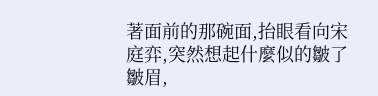著面前的那碗面,抬眼看向宋庭弈,突然想起什麼似的皺了皺眉,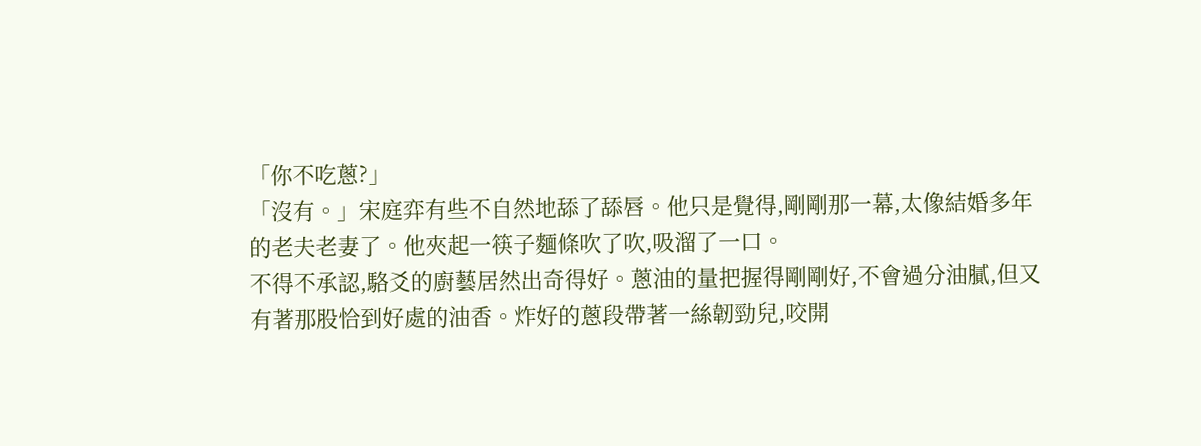「你不吃蔥?」
「沒有。」宋庭弈有些不自然地舔了舔唇。他只是覺得,剛剛那一幕,太像結婚多年的老夫老妻了。他夾起一筷子麵條吹了吹,吸溜了一口。
不得不承認,駱爻的廚藝居然出奇得好。蔥油的量把握得剛剛好,不會過分油膩,但又有著那股恰到好處的油香。炸好的蔥段帶著一絲韌勁兒,咬開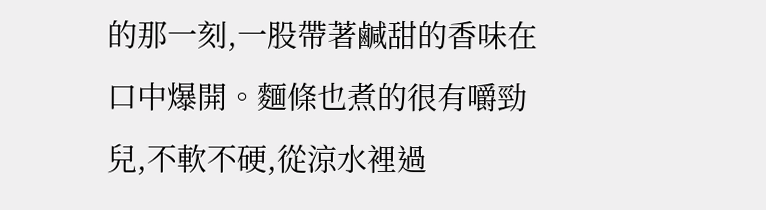的那一刻,一股帶著鹹甜的香味在口中爆開。麵條也煮的很有嚼勁兒,不軟不硬,從涼水裡過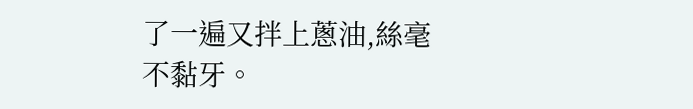了一遍又拌上蔥油,絲毫不黏牙。